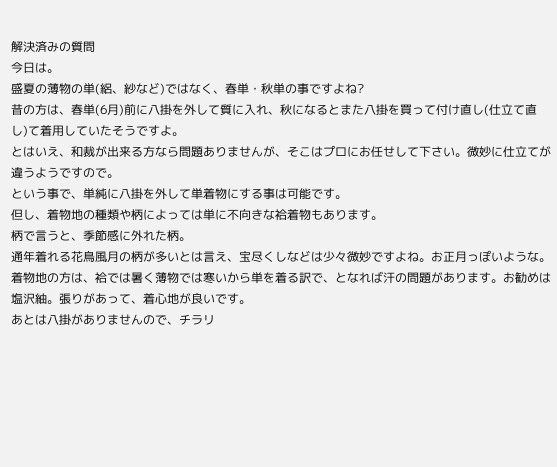解決済みの質問
今日は。
盛夏の薄物の単(絽、紗など)ではなく、春単・秋単の事ですよね?
昔の方は、春単(6月)前に八掛を外して質に入れ、秋になるとまた八掛を買って付け直し(仕立て直し)て着用していたそうですよ。
とはいえ、和裁が出来る方なら問題ありませんが、そこはプロにお任せして下さい。微妙に仕立てが違うようですので。
という事で、単純に八掛を外して単着物にする事は可能です。
但し、着物地の種類や柄によっては単に不向きな袷着物もあります。
柄で言うと、季節感に外れた柄。
通年着れる花鳥風月の柄が多いとは言え、宝尽くしなどは少々微妙ですよね。お正月っぽいような。
着物地の方は、袷では暑く薄物では寒いから単を着る訳で、となれば汗の問題があります。お勧めは塩沢紬。張りがあって、着心地が良いです。
あとは八掛がありませんので、チラリ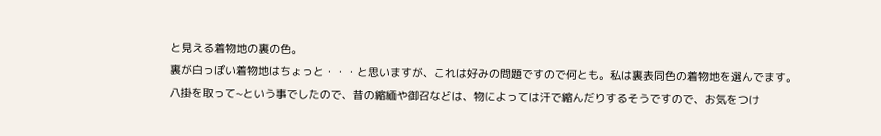と見える着物地の裏の色。
裏が白っぽい着物地はちょっと・・・と思いますが、これは好みの問題ですので何とも。私は裏表同色の着物地を選んでます。
八掛を取って~という事でしたので、昔の縮緬や御召などは、物によっては汗で縮んだりするそうですので、お気をつけ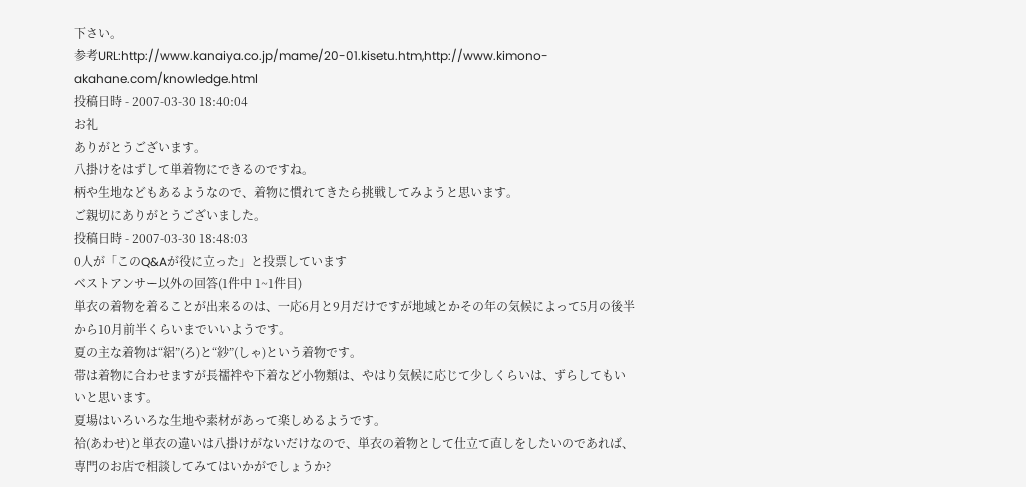下さい。
参考URL:http://www.kanaiya.co.jp/mame/20-01.kisetu.htm,http://www.kimono-akahane.com/knowledge.html
投稿日時 - 2007-03-30 18:40:04
お礼
ありがとうございます。
八掛けをはずして単着物にできるのですね。
柄や生地などもあるようなので、着物に慣れてきたら挑戦してみようと思います。
ご親切にありがとうございました。
投稿日時 - 2007-03-30 18:48:03
0人が「このQ&Aが役に立った」と投票しています
ベストアンサー以外の回答(1件中 1~1件目)
単衣の着物を着ることが出来るのは、一応6月と9月だけですが地域とかその年の気候によって5月の後半から10月前半くらいまでいいようです。
夏の主な着物は“絽”(ろ)と“紗”(しゃ)という着物です。
帯は着物に合わせますが長襦袢や下着など小物類は、やはり気候に応じて少しくらいは、ずらしてもいいと思います。
夏場はいろいろな生地や素材があって楽しめるようです。
袷(あわせ)と単衣の違いは八掛けがないだけなので、単衣の着物として仕立て直しをしたいのであれば、専門のお店で相談してみてはいかがでしょうか?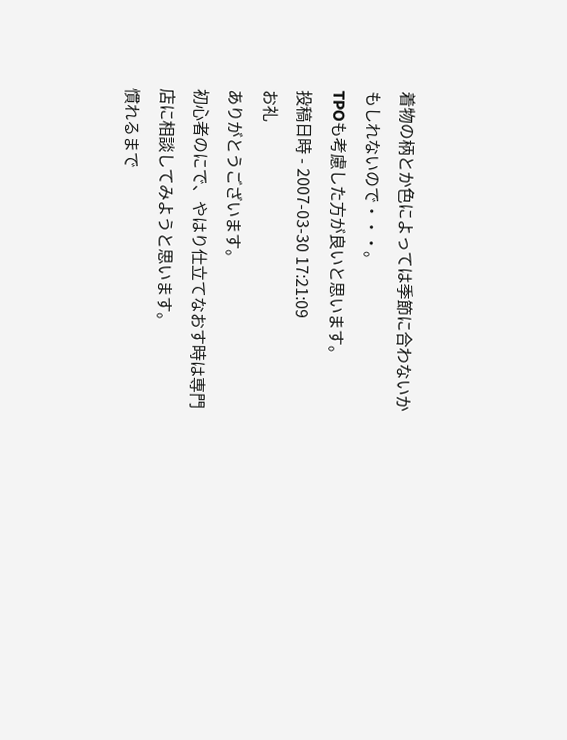着物の柄とか色によっては季節に合わないかもしれないので・・・。
TPOも考慮した方が良いと思います。
投稿日時 - 2007-03-30 17:21:09
お礼
ありがとうございます。
初心者のにで、やはり仕立てなおす時は専門店に相談してみようと思います。
慣れるまで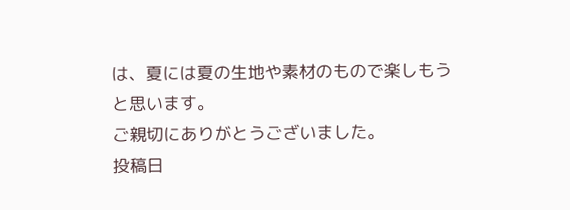は、夏には夏の生地や素材のもので楽しもうと思います。
ご親切にありがとうございました。
投稿日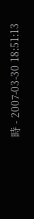時 - 2007-03-30 18:51:13